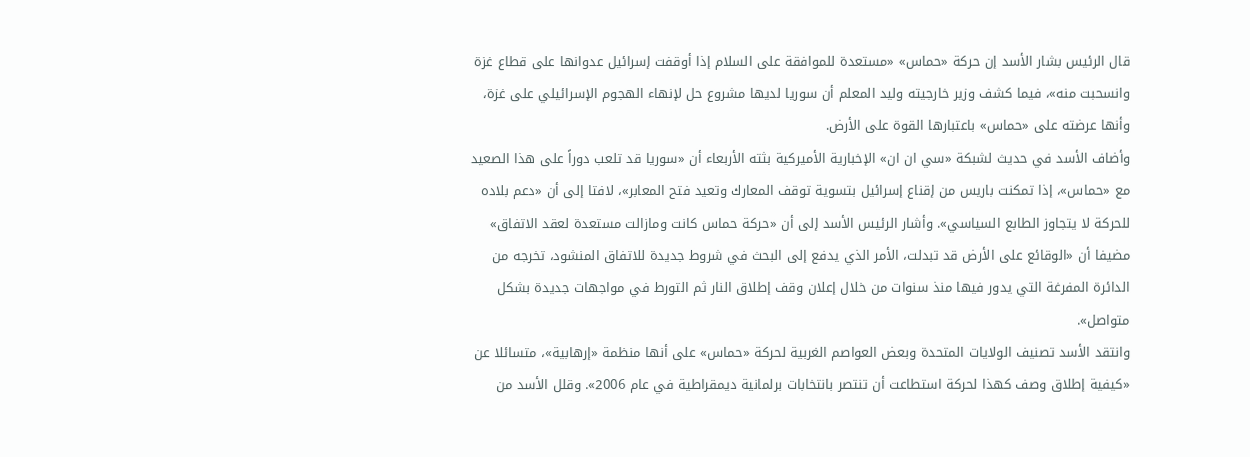قال الرئيس بشار الأسد إن حركة «حماس» «مستعدة للموافقة على السلام إذا أوقفت إسرائيل عدوانها على قطاع غزة وانسحبت منه»، فيما كشف وزير خارجيته وليد المعلم أن سوريا لديها مشروع حل لإنهاء الهجوم الإسرائيلي على غزة، وأنها عرضته على «حماس» باعتبارها القوة على الأرض.
وأضاف الأسد في حديث لشبكة «سي ان ان» الإخبارية الأميركية بثته الأربعاء أن «سوريا قد تلعب دوراً على هذا الصعيد مع «حماس»، إذا تمكنت باريس من إقناع إسرائيل بتسوية توقف المعارك وتعيد فتح المعابر»، لافتا إلى أن «دعم بلاده للحركة لا يتجاوز الطابع السياسي». وأشار الرئيس الأسد إلى أن «حركة حماس كانت ومازالت مستعدة لعقد الاتفاق» مضيفا أن «الوقائع على الأرض قد تبدلت، الأمر الذي يدفع إلى البحث في شروط جديدة للاتفاق المنشود، تخرجه من الدائرة المفرغة التي يدور فيها منذ سنوات من خلال إعلان وقف إطلاق النار ثم التورط في مواجهات جديدة بشكل متواصل».
وانتقد الأسد تصنيف الولايات المتحدة وبعض العواصم الغربية لحركة «حماس» على أنها منظمة «إرهابية»، متسائلا عن «كيفية إطلاق وصف كهذا لحركة استطاعت أن تنتصر بانتخابات برلمانية ديمقراطية في عام 2006». وقلل الأسد من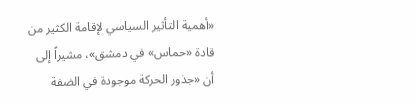«أهمية التأثير السياسي لإقامة الكثير من قادة «حماس» في دمشق»، مشيراً إلى أن «جذور الحركة موجودة في الضفة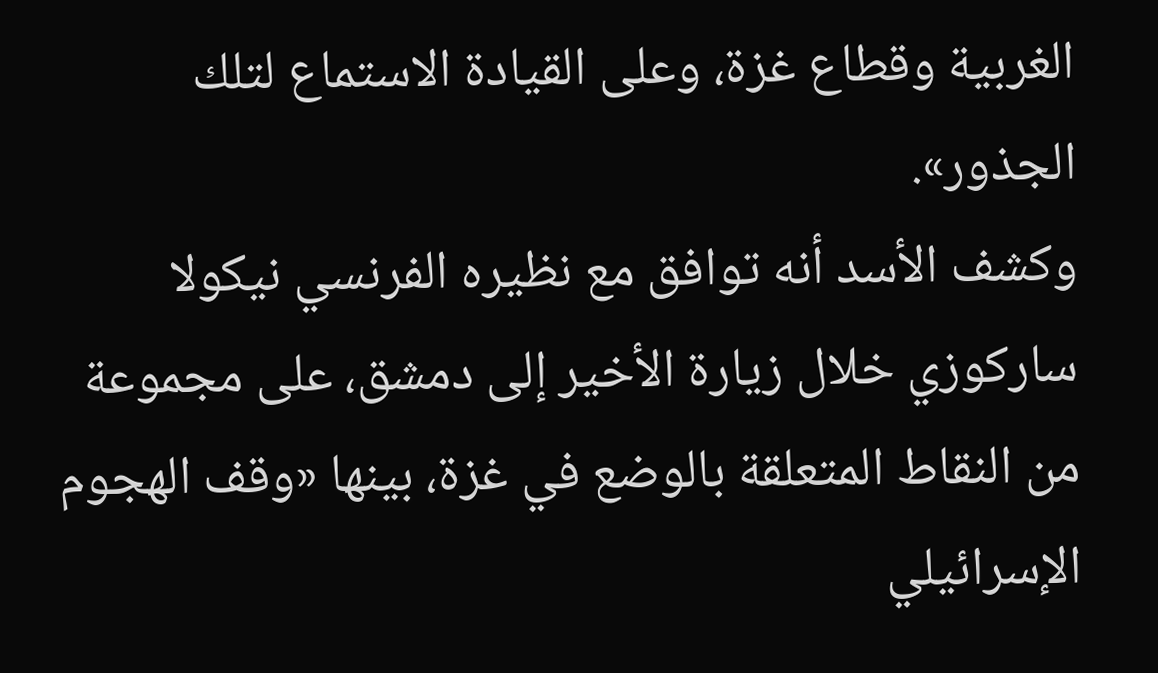الغربية وقطاع غزة، وعلى القيادة الاستماع لتلك الجذور».
وكشف الأسد أنه توافق مع نظيره الفرنسي نيكولا ساركوزي خلال زيارة الأخير إلى دمشق، على مجموعة من النقاط المتعلقة بالوضع في غزة، بينها «وقف الهجوم الإسرائيلي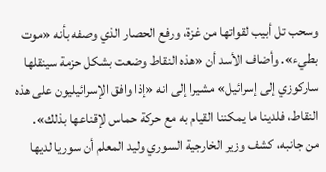وسحب تل أبيب لقواتها من غزة، ورفع الحصار الذي وصفه بأنه «موت بطيء». وأضاف الأسد أن «هذه النقاط وضعت بشكل حزمة سينقلها ساركوزي إلى إسرائيل» مشيرا إلى انه «إذا وافق الإسرائيليون على هذه النقاط، فلدينا ما يمكننا القيام به مع حركة حماس لإقناعها بذلك».
من جانبه، كشف وزير الخارجية السوري وليد المعلم أن سوريا لديها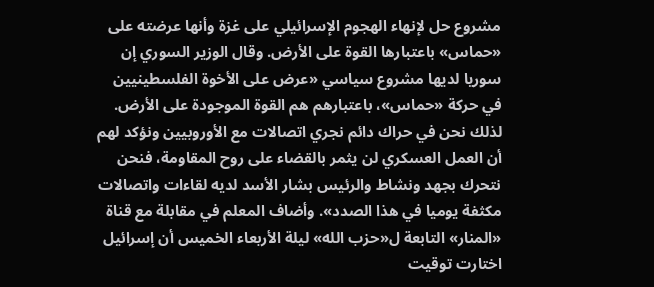مشروع حل لإنهاء الهجوم الإسرائيلي على غزة وأنها عرضته على «حماس» باعتبارها القوة على الأرض. وقال الوزير السوري إن سوريا لديها مشروع سياسي «عرض على الأخوة الفلسطينيين في حركة «حماس»، باعتبارهم هم القوة الموجودة على الأرض.
لذلك نحن في حراك دائم نجري اتصالات مع الأوروبيين ونؤكد لهم أن العمل العسكري لن يثمر بالقضاء على روح المقاومة، فنحن نتحرك بجهد ونشاط والرئيس بشار الأسد لديه لقاءات واتصالات مكثفة يوميا في هذا الصدد». وأضاف المعلم في مقابلة مع قناة «المنار» التابعة ل«حزب الله» ليلة الأربعاء الخميس أن إسرائيل اختارت توقيت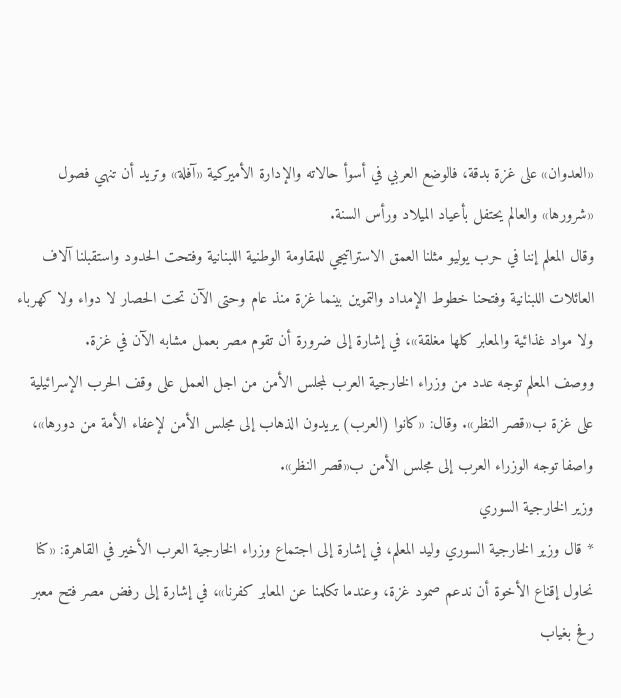«العدوان» على غزة بدقة، فالوضع العربي في أسوأ حالاته والإدارة الأميركية «آفلة» وتريد أن تنهي فصول «شرورها» والعالم يحتفل بأعياد الميلاد ورأس السنة.
وقال المعلم إننا في حرب يوليو مثلنا العمق الاستراتيجي للمقاومة الوطنية اللبنانية وفتحت الحدود واستقبلنا آلاف العائلات اللبنانية وفتحنا خطوط الإمداد والتموين بينما غزة منذ عام وحتى الآن تحت الحصار لا دواء ولا كهرباء ولا مواد غذائية والمعابر كلها مغلقة»، في إشارة إلى ضرورة أن تقوم مصر بعمل مشابه الآن في غزة.
ووصف المعلم توجه عدد من وزراء الخارجية العرب لمجلس الأمن من اجل العمل على وقف الحرب الإسرائيلية على غزة ب«قصر النظر». وقال: «كانوا (العرب) يريدون الذهاب إلى مجلس الأمن لإعفاء الأمة من دورها»، واصفا توجه الوزراء العرب إلى مجلس الأمن ب«قصر النظر».
وزير الخارجية السوري
* قال وزير الخارجية السوري وليد المعلم، في إشارة إلى اجتماع وزراء الخارجية العرب الأخير في القاهرة: «كنا نحاول إقناع الأخوة أن ندعم صمود غزة، وعندما تكلمنا عن المعابر كفرنا»، في إشارة إلى رفض مصر فتح معبر رفح بغياب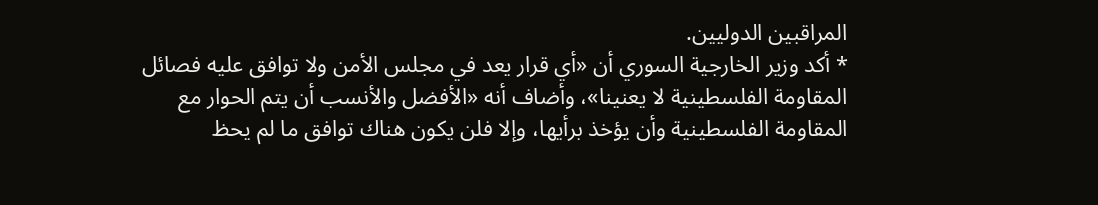المراقبين الدوليين.
* أكد وزير الخارجية السوري أن «أي قرار يعد في مجلس الأمن ولا توافق عليه فصائل المقاومة الفلسطينية لا يعنينا»، وأضاف أنه «الأفضل والأنسب أن يتم الحوار مع المقاومة الفلسطينية وأن يؤخذ برأيها، وإلا فلن يكون هناك توافق ما لم يحظ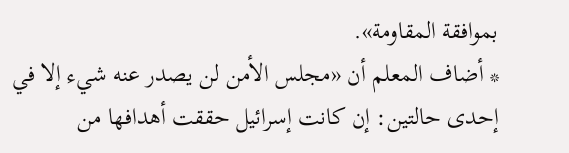بموافقة المقاومة».
* أضاف المعلم أن «مجلس الأمن لن يصدر عنه شيء إلا في إحدى حالتين: إن كانت إسرائيل حققت أهدافها من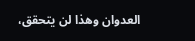العدوان وهذا لن يتحقق،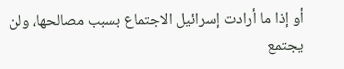أو إذا ما أرادت إسرائيل الاجتماع بسبب مصالحها، ولن يجتمع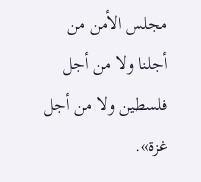مجلس الأمن من أجلنا ولا من أجل فلسطين ولا من أجل غزة».